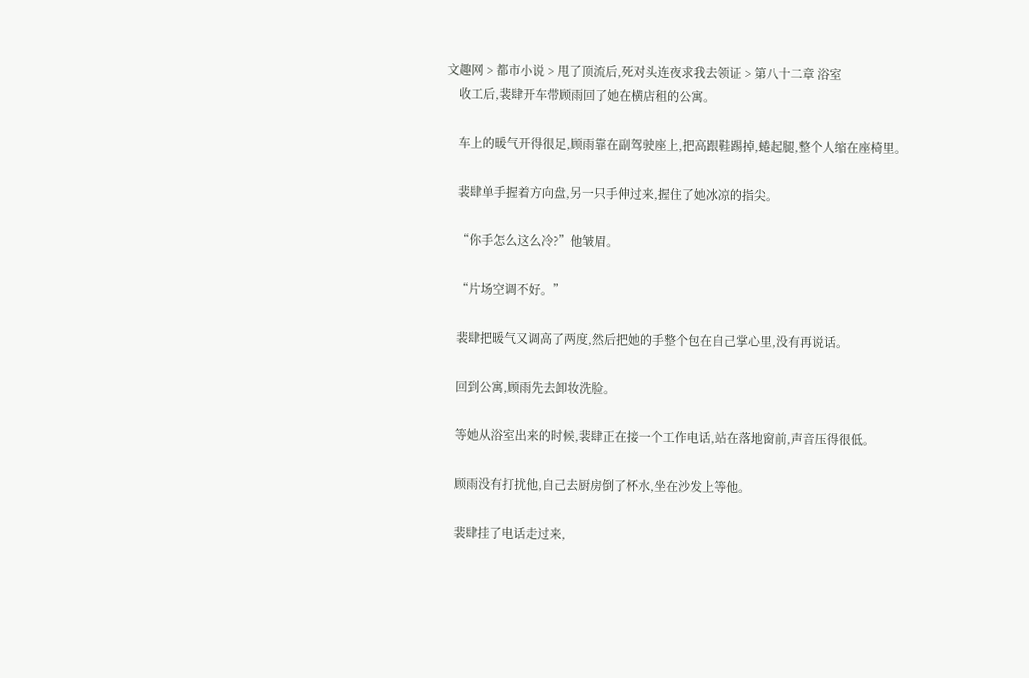文趣网 > 都市小说 > 甩了顶流后,死对头连夜求我去领证 > 第八十二章 浴室
    收工后,裴肆开车带顾雨回了她在横店租的公寓。

    车上的暖气开得很足,顾雨靠在副驾驶座上,把高跟鞋踢掉,蜷起腿,整个人缩在座椅里。

    裴肆单手握着方向盘,另一只手伸过来,握住了她冰凉的指尖。

    “你手怎么这么冷?”他皱眉。

    “片场空调不好。”

    裴肆把暖气又调高了两度,然后把她的手整个包在自己掌心里,没有再说话。

    回到公寓,顾雨先去卸妆洗脸。

    等她从浴室出来的时候,裴肆正在接一个工作电话,站在落地窗前,声音压得很低。

    顾雨没有打扰他,自己去厨房倒了杯水,坐在沙发上等他。

    裴肆挂了电话走过来,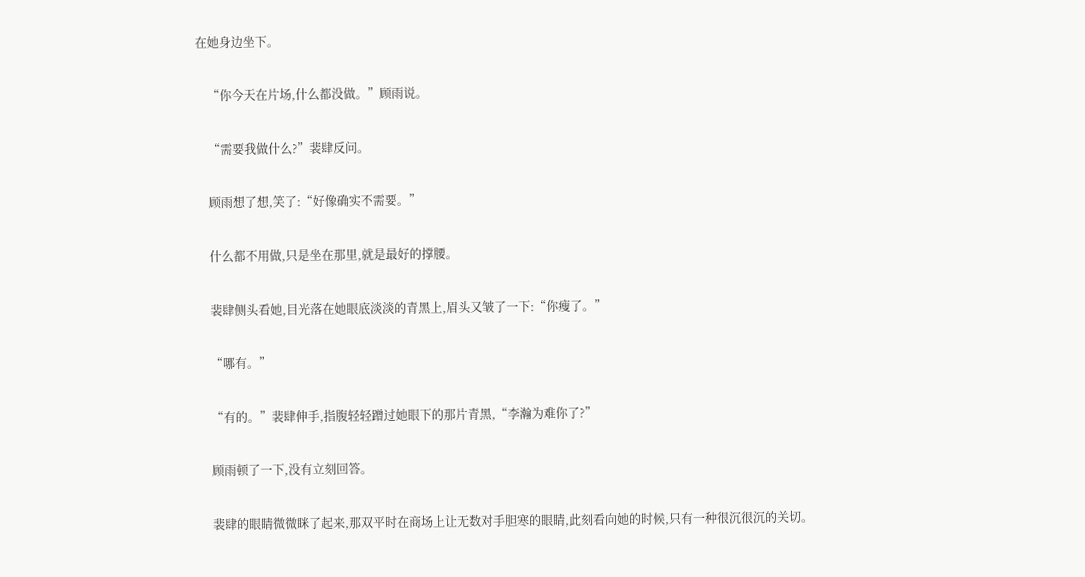在她身边坐下。

    “你今天在片场,什么都没做。”顾雨说。

    “需要我做什么?”裴肆反问。

    顾雨想了想,笑了:“好像确实不需要。”

    什么都不用做,只是坐在那里,就是最好的撑腰。

    裴肆侧头看她,目光落在她眼底淡淡的青黑上,眉头又皱了一下:“你瘦了。”

    “哪有。”

    “有的。”裴肆伸手,指腹轻轻蹭过她眼下的那片青黑,“李瀚为难你了?”

    顾雨顿了一下,没有立刻回答。

    裴肆的眼睛微微眯了起来,那双平时在商场上让无数对手胆寒的眼睛,此刻看向她的时候,只有一种很沉很沉的关切。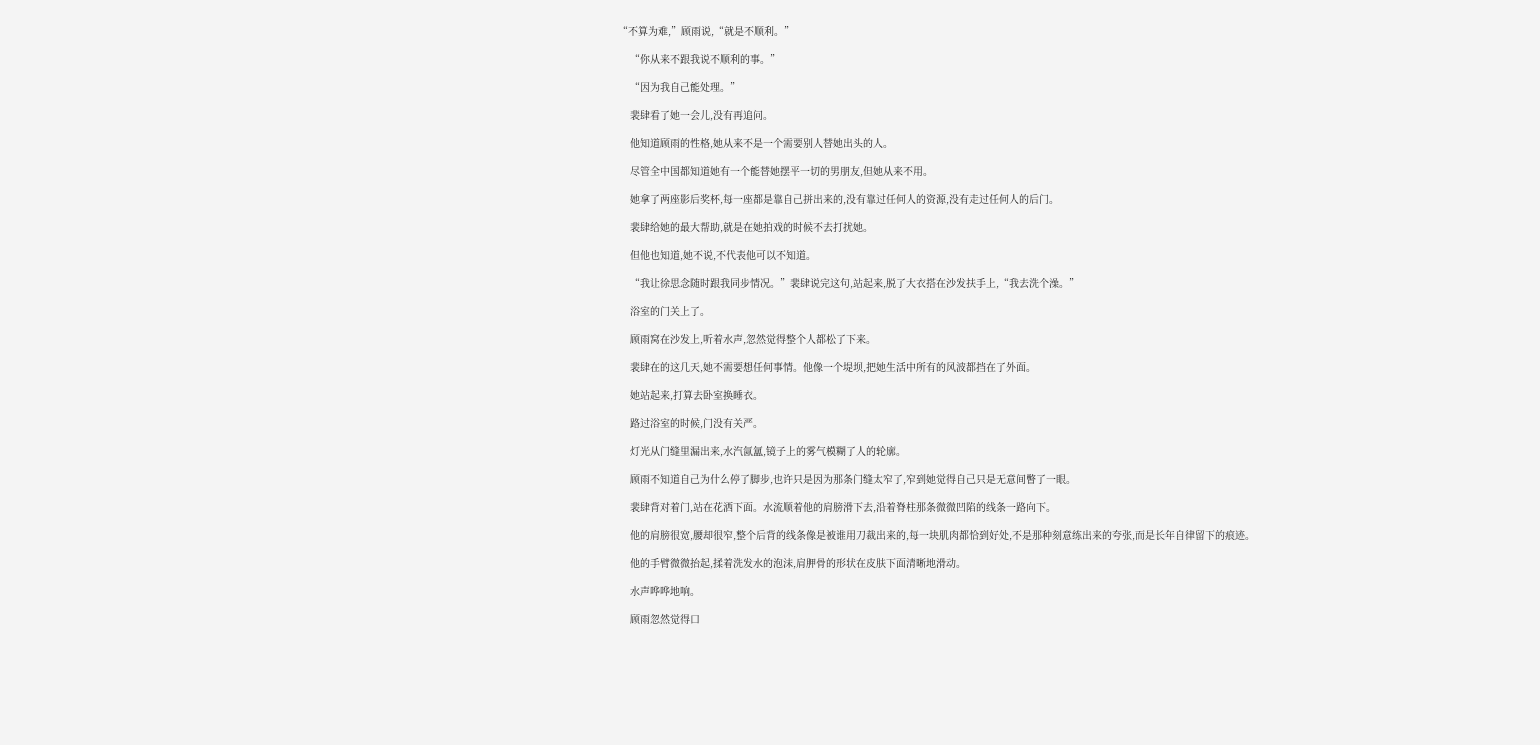“不算为难,”顾雨说,“就是不顺利。”

    “你从来不跟我说不顺利的事。”

    “因为我自己能处理。”

    裴肆看了她一会儿,没有再追问。

    他知道顾雨的性格,她从来不是一个需要别人替她出头的人。

    尽管全中国都知道她有一个能替她摆平一切的男朋友,但她从来不用。

    她拿了两座影后奖杯,每一座都是靠自己拼出来的,没有靠过任何人的资源,没有走过任何人的后门。

    裴肆给她的最大帮助,就是在她拍戏的时候不去打扰她。

    但他也知道,她不说,不代表他可以不知道。

    “我让徐思念随时跟我同步情况。”裴肆说完这句,站起来,脱了大衣搭在沙发扶手上,“我去洗个澡。”

    浴室的门关上了。

    顾雨窝在沙发上,听着水声,忽然觉得整个人都松了下来。

    裴肆在的这几天,她不需要想任何事情。他像一个堤坝,把她生活中所有的风波都挡在了外面。

    她站起来,打算去卧室换睡衣。

    路过浴室的时候,门没有关严。

    灯光从门缝里漏出来,水汽氤氲,镜子上的雾气模糊了人的轮廓。

    顾雨不知道自己为什么停了脚步,也许只是因为那条门缝太窄了,窄到她觉得自己只是无意间瞥了一眼。

    裴肆背对着门,站在花洒下面。水流顺着他的肩膀滑下去,沿着脊柱那条微微凹陷的线条一路向下。

    他的肩膀很宽,腰却很窄,整个后背的线条像是被谁用刀裁出来的,每一块肌肉都恰到好处,不是那种刻意练出来的夸张,而是长年自律留下的痕迹。

    他的手臂微微抬起,揉着洗发水的泡沫,肩胛骨的形状在皮肤下面清晰地滑动。

    水声哗哗地响。

    顾雨忽然觉得口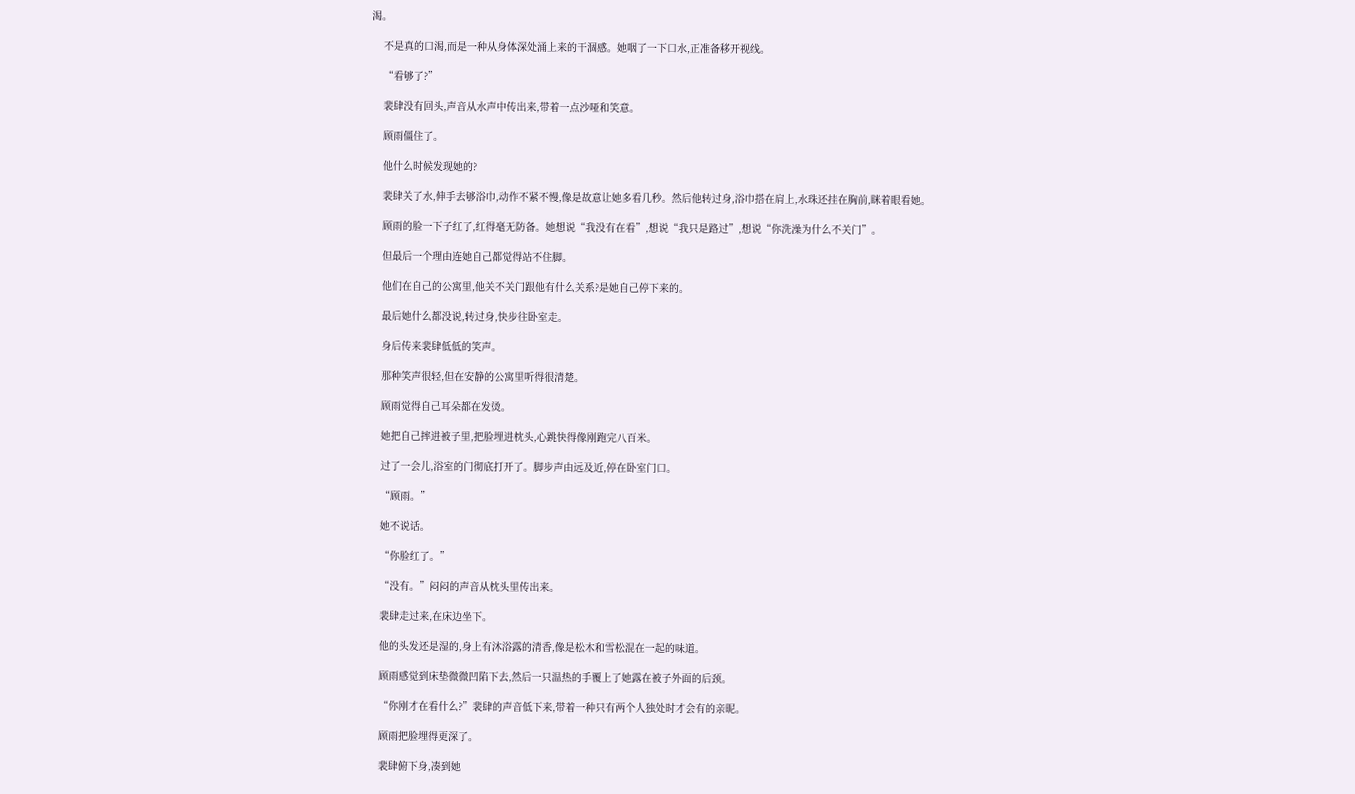渴。

    不是真的口渴,而是一种从身体深处涌上来的干涸感。她咽了一下口水,正准备移开视线。

    “看够了?”

    裴肆没有回头,声音从水声中传出来,带着一点沙哑和笑意。

    顾雨僵住了。

    他什么时候发现她的?

    裴肆关了水,伸手去够浴巾,动作不紧不慢,像是故意让她多看几秒。然后他转过身,浴巾搭在肩上,水珠还挂在胸前,眯着眼看她。

    顾雨的脸一下子红了,红得毫无防备。她想说“我没有在看”,想说“我只是路过”,想说“你洗澡为什么不关门”。

    但最后一个理由连她自己都觉得站不住脚。

    他们在自己的公寓里,他关不关门跟他有什么关系?是她自己停下来的。

    最后她什么都没说,转过身,快步往卧室走。

    身后传来裴肆低低的笑声。

    那种笑声很轻,但在安静的公寓里听得很清楚。

    顾雨觉得自己耳朵都在发烫。

    她把自己摔进被子里,把脸埋进枕头,心跳快得像刚跑完八百米。

    过了一会儿,浴室的门彻底打开了。脚步声由远及近,停在卧室门口。

    “顾雨。”

    她不说话。

    “你脸红了。”

    “没有。”闷闷的声音从枕头里传出来。

    裴肆走过来,在床边坐下。

    他的头发还是湿的,身上有沐浴露的清香,像是松木和雪松混在一起的味道。

    顾雨感觉到床垫微微凹陷下去,然后一只温热的手覆上了她露在被子外面的后颈。

    “你刚才在看什么?”裴肆的声音低下来,带着一种只有两个人独处时才会有的亲昵。

    顾雨把脸埋得更深了。

    裴肆俯下身,凑到她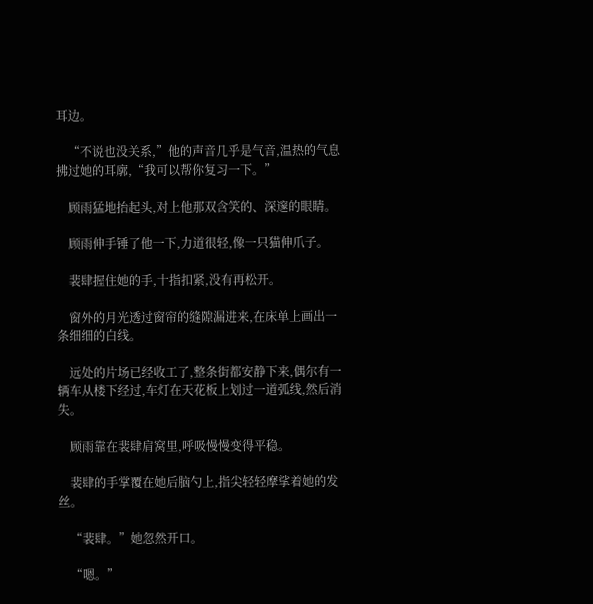耳边。

    “不说也没关系,”他的声音几乎是气音,温热的气息拂过她的耳廓,“我可以帮你复习一下。”

    顾雨猛地抬起头,对上他那双含笑的、深邃的眼睛。

    顾雨伸手锤了他一下,力道很轻,像一只猫伸爪子。

    裴肆握住她的手,十指扣紧,没有再松开。

    窗外的月光透过窗帘的缝隙漏进来,在床单上画出一条细细的白线。

    远处的片场已经收工了,整条街都安静下来,偶尔有一辆车从楼下经过,车灯在天花板上划过一道弧线,然后消失。

    顾雨靠在裴肆肩窝里,呼吸慢慢变得平稳。

    裴肆的手掌覆在她后脑勺上,指尖轻轻摩挲着她的发丝。

    “裴肆。”她忽然开口。

    “嗯。”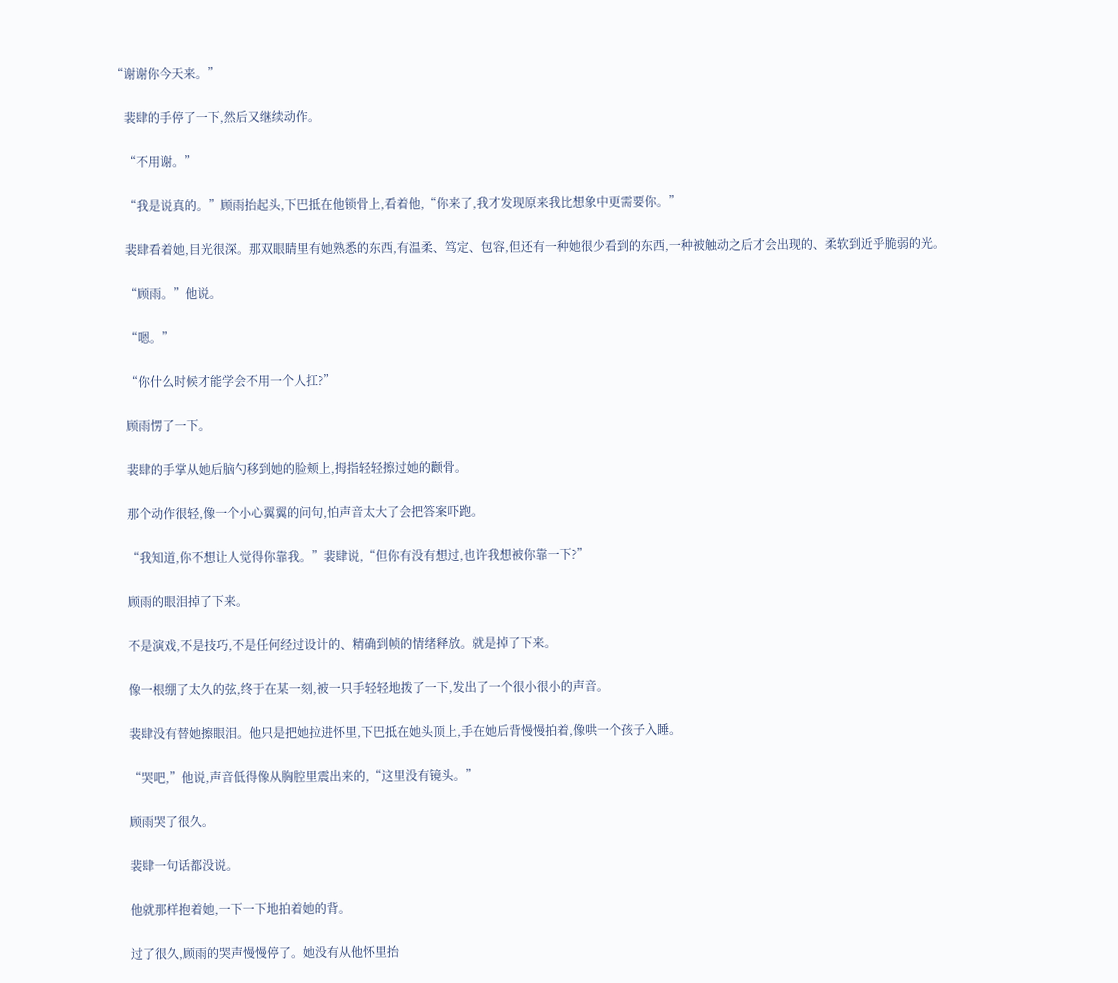“谢谢你今天来。”

    裴肆的手停了一下,然后又继续动作。

    “不用谢。”

    “我是说真的。”顾雨抬起头,下巴抵在他锁骨上,看着他,“你来了,我才发现原来我比想象中更需要你。”

    裴肆看着她,目光很深。那双眼睛里有她熟悉的东西,有温柔、笃定、包容,但还有一种她很少看到的东西,一种被触动之后才会出现的、柔软到近乎脆弱的光。

    “顾雨。”他说。

    “嗯。”

    “你什么时候才能学会不用一个人扛?”

    顾雨愣了一下。

    裴肆的手掌从她后脑勺移到她的脸颊上,拇指轻轻擦过她的颧骨。

    那个动作很轻,像一个小心翼翼的问句,怕声音太大了会把答案吓跑。

    “我知道,你不想让人觉得你靠我。”裴肆说,“但你有没有想过,也许我想被你靠一下?”

    顾雨的眼泪掉了下来。

    不是演戏,不是技巧,不是任何经过设计的、精确到帧的情绪释放。就是掉了下来。

    像一根绷了太久的弦,终于在某一刻,被一只手轻轻地拨了一下,发出了一个很小很小的声音。

    裴肆没有替她擦眼泪。他只是把她拉进怀里,下巴抵在她头顶上,手在她后背慢慢拍着,像哄一个孩子入睡。

    “哭吧,”他说,声音低得像从胸腔里震出来的,“这里没有镜头。”

    顾雨哭了很久。

    裴肆一句话都没说。

    他就那样抱着她,一下一下地拍着她的背。

    过了很久,顾雨的哭声慢慢停了。她没有从他怀里抬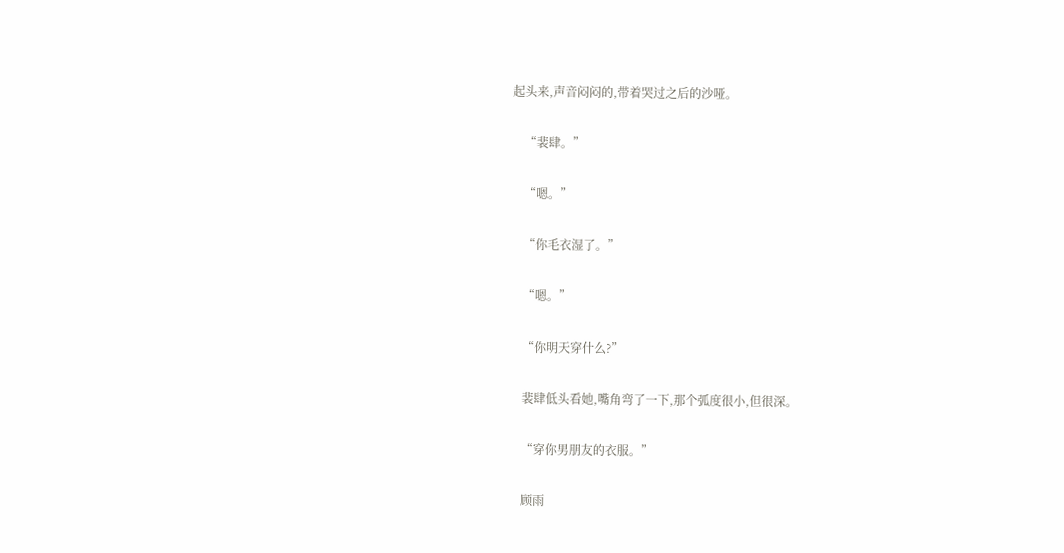起头来,声音闷闷的,带着哭过之后的沙哑。

    “裴肆。”

    “嗯。”

    “你毛衣湿了。”

    “嗯。”

    “你明天穿什么?”

    裴肆低头看她,嘴角弯了一下,那个弧度很小,但很深。

    “穿你男朋友的衣服。”

    顾雨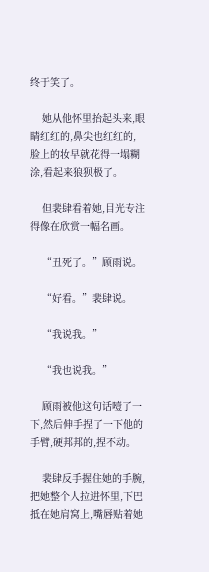终于笑了。

    她从他怀里抬起头来,眼睛红红的,鼻尖也红红的,脸上的妆早就花得一塌糊涂,看起来狼狈极了。

    但裴肆看着她,目光专注得像在欣赏一幅名画。

    “丑死了。”顾雨说。

    “好看。”裴肆说。

    “我说我。”

    “我也说我。”

    顾雨被他这句话噎了一下,然后伸手捏了一下他的手臂,硬邦邦的,捏不动。

    裴肆反手握住她的手腕,把她整个人拉进怀里,下巴抵在她肩窝上,嘴唇贴着她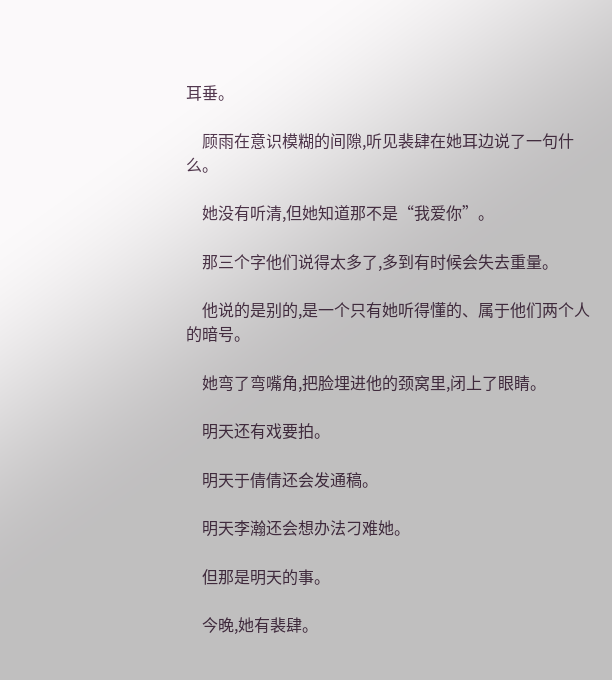耳垂。

    顾雨在意识模糊的间隙,听见裴肆在她耳边说了一句什么。

    她没有听清,但她知道那不是“我爱你”。

    那三个字他们说得太多了,多到有时候会失去重量。

    他说的是别的,是一个只有她听得懂的、属于他们两个人的暗号。

    她弯了弯嘴角,把脸埋进他的颈窝里,闭上了眼睛。

    明天还有戏要拍。

    明天于倩倩还会发通稿。

    明天李瀚还会想办法刁难她。

    但那是明天的事。

    今晚,她有裴肆。